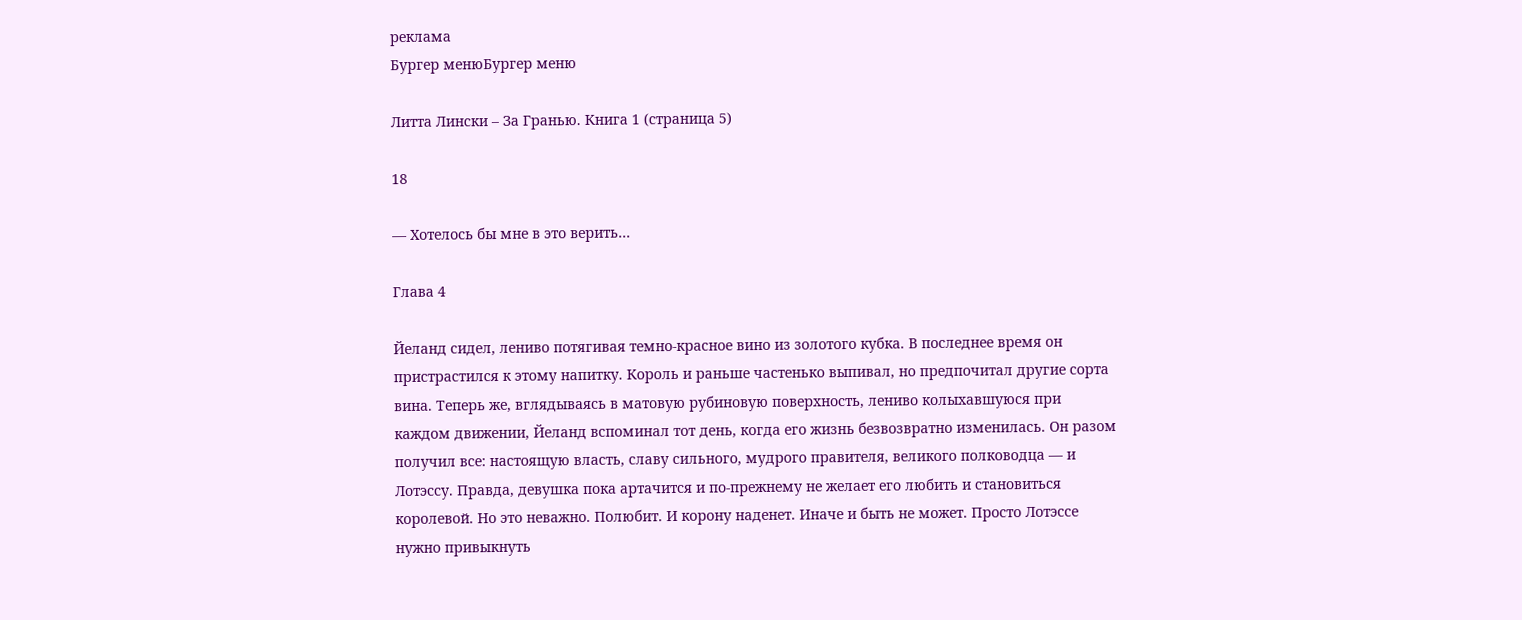реклама
Бургер менюБургер меню

Литта Лински – За Гранью. Книга 1 (страница 5)

18

— Хотелось бы мне в это верить…

Глава 4

Йеланд сидел, лениво потягивая темно-красное вино из золотого кубка. В последнее время он пристрастился к этому напитку. Король и раньше частенько выпивал, но предпочитал другие сорта вина. Теперь же, вглядываясь в матовую рубиновую поверхность, лениво колыхавшуюся при каждом движении, Йеланд вспоминал тот день, когда его жизнь безвозвратно изменилась. Он разом получил все: настоящую власть, славу сильного, мудрого правителя, великого полководца — и Лотэссу. Правда, девушка пока артачится и по-прежнему не желает его любить и становиться королевой. Но это неважно. Полюбит. И корону наденет. Иначе и быть не может. Просто Лотэссе нужно привыкнуть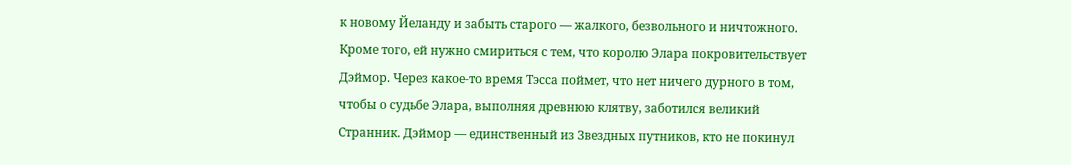к новому Йеланду и забыть старого — жалкого, безвольного и ничтожного. Кроме того, ей нужно смириться с тем, что королю Элара покровительствует Дэймор. Через какое-то время Тэсса поймет, что нет ничего дурного в том, чтобы о судьбе Элара, выполняя древнюю клятву, заботился великий Странник. Дэймор — единственный из Звездных путников, кто не покинул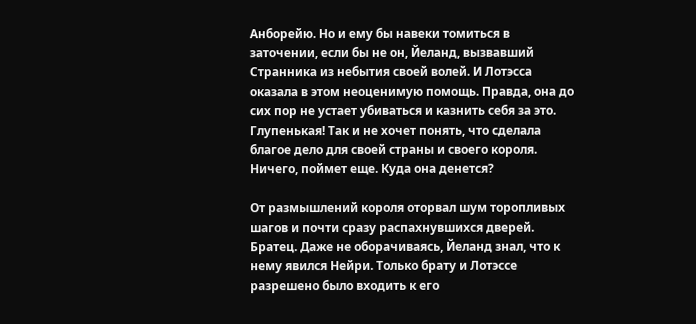Анборейю. Но и ему бы навеки томиться в заточении, если бы не он, Йеланд, вызвавший Странника из небытия своей волей. И Лотэсса оказала в этом неоценимую помощь. Правда, она до сих пор не устает убиваться и казнить себя за это. Глупенькая! Так и не хочет понять, что сделала благое дело для своей страны и своего короля. Ничего, поймет еще. Куда она денется?

От размышлений короля оторвал шум торопливых шагов и почти сразу распахнувшихся дверей. Братец. Даже не оборачиваясь, Йеланд знал, что к нему явился Нейри. Только брату и Лотэссе разрешено было входить к его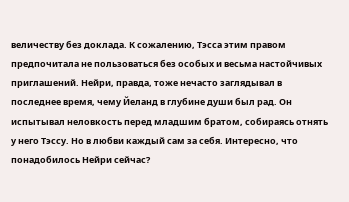величеству без доклада. К сожалению, Тэсса этим правом предпочитала не пользоваться без особых и весьма настойчивых приглашений. Нейри, правда, тоже нечасто заглядывал в последнее время, чему Йеланд в глубине души был рад. Он испытывал неловкость перед младшим братом, собираясь отнять у него Тэссу. Но в любви каждый сам за себя. Интересно, что понадобилось Нейри сейчас?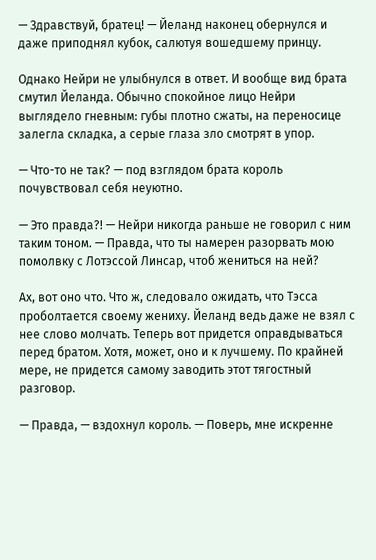— Здравствуй, братец! — Йеланд наконец обернулся и даже приподнял кубок, салютуя вошедшему принцу.

Однако Нейри не улыбнулся в ответ. И вообще вид брата смутил Йеланда. Обычно спокойное лицо Нейри выглядело гневным: губы плотно сжаты, на переносице залегла складка, а серые глаза зло смотрят в упор.

— Что-то не так? — под взглядом брата король почувствовал себя неуютно.

— Это правда?! — Нейри никогда раньше не говорил с ним таким тоном. — Правда, что ты намерен разорвать мою помолвку с Лотэссой Линсар, чтоб жениться на ней?

Ах, вот оно что. Что ж, следовало ожидать, что Тэсса проболтается своему жениху. Йеланд ведь даже не взял с нее слово молчать. Теперь вот придется оправдываться перед братом. Хотя, может, оно и к лучшему. По крайней мере, не придется самому заводить этот тягостный разговор.

— Правда, — вздохнул король. — Поверь, мне искренне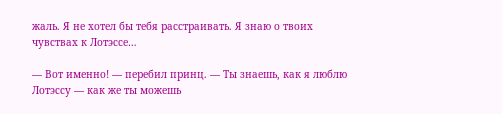жаль. Я не хотел бы тебя расстраивать. Я знаю о твоих чувствах к Лотэссе…

— Вот именно! — перебил принц. — Ты знаешь, как я люблю Лотэссу — как же ты можешь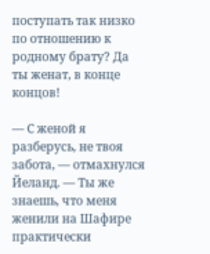поступать так низко по отношению к родному брату? Да ты женат, в конце концов!

— С женой я разберусь, не твоя забота, — отмахнулся Йеланд. — Ты же знаешь, что меня женили на Шафире практически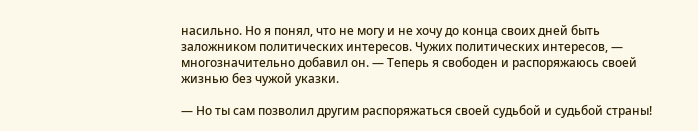насильно. Но я понял, что не могу и не хочу до конца своих дней быть заложником политических интересов. Чужих политических интересов, — многозначительно добавил он. — Теперь я свободен и распоряжаюсь своей жизнью без чужой указки.

— Но ты сам позволил другим распоряжаться своей судьбой и судьбой страны!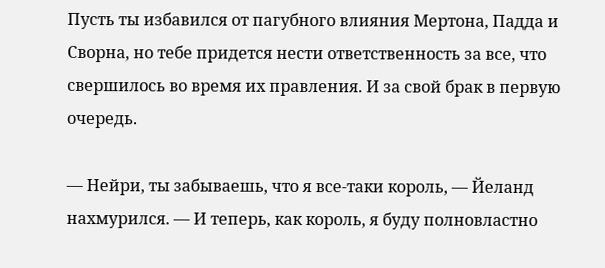Пусть ты избавился от пагубного влияния Мертона, Падда и Сворна, но тебе придется нести ответственность за все, что свершилось во время их правления. И за свой брак в первую очередь.

— Нейри, ты забываешь, что я все-таки король, — Йеланд нахмурился. — И теперь, как король, я буду полновластно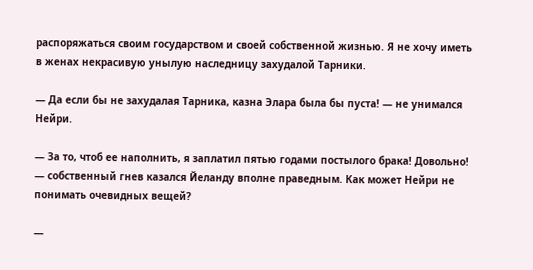распоряжаться своим государством и своей собственной жизнью. Я не хочу иметь в женах некрасивую унылую наследницу захудалой Тарники.

— Да если бы не захудалая Тарника, казна Элара была бы пуста! — не унимался Нейри.

— За то, чтоб ее наполнить, я заплатил пятью годами постылого брака! Довольно! — собственный гнев казался Йеланду вполне праведным. Как может Нейри не понимать очевидных вещей?

—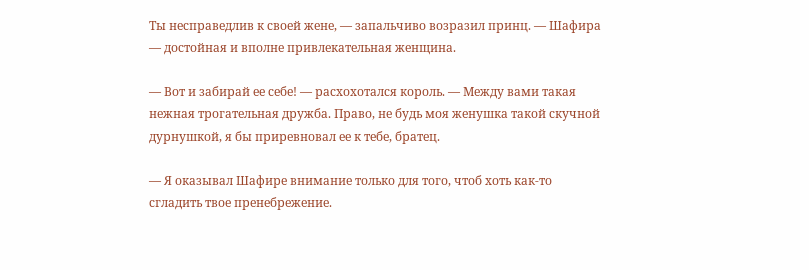Ты несправедлив к своей жене, — запальчиво возразил принц. — Шафира — достойная и вполне привлекательная женщина.

— Вот и забирай ее себе! — расхохотался король. — Между вами такая нежная трогательная дружба. Право, не будь моя женушка такой скучной дурнушкой, я бы приревновал ее к тебе, братец.

— Я оказывал Шафире внимание только для того, чтоб хоть как-то сгладить твое пренебрежение.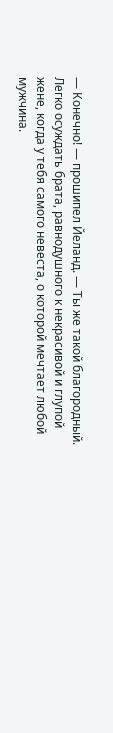— Конечно! — прошипел Йеланд. — Ты же такой благородный. Легко осуждать брата, равнодушного к некрасивой и глупой жене, когда у тебя самого невеста, о которой мечтает любой мужчина.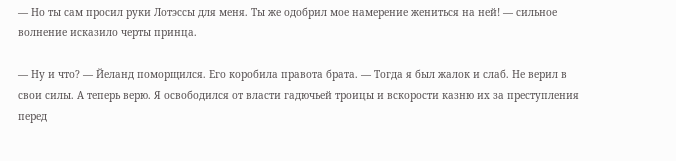— Но ты сам просил руки Лотэссы для меня. Ты же одобрил мое намерение жениться на ней! — сильное волнение исказило черты принца.

— Ну и что? — Йеланд поморщился. Его коробила правота брата. — Тогда я был жалок и слаб. Не верил в свои силы. А теперь верю. Я освободился от власти гадючьей троицы и вскорости казню их за преступления перед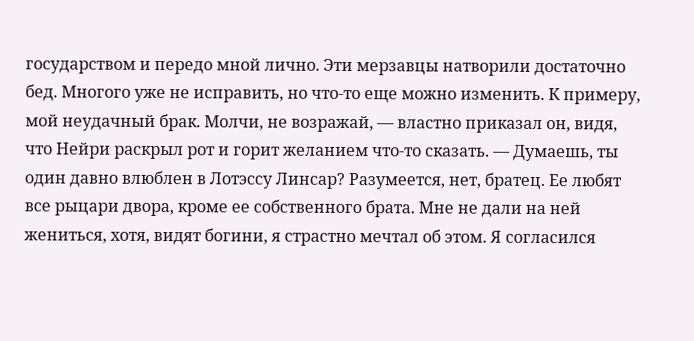государством и передо мной лично. Эти мерзавцы натворили достаточно бед. Многого уже не исправить, но что-то еще можно изменить. К примеру, мой неудачный брак. Молчи, не возражай, — властно приказал он, видя, что Нейри раскрыл рот и горит желанием что-то сказать. — Думаешь, ты один давно влюблен в Лотэссу Линсар? Разумеется, нет, братец. Ее любят все рыцари двора, кроме ее собственного брата. Мне не дали на ней жениться, хотя, видят богини, я страстно мечтал об этом. Я согласился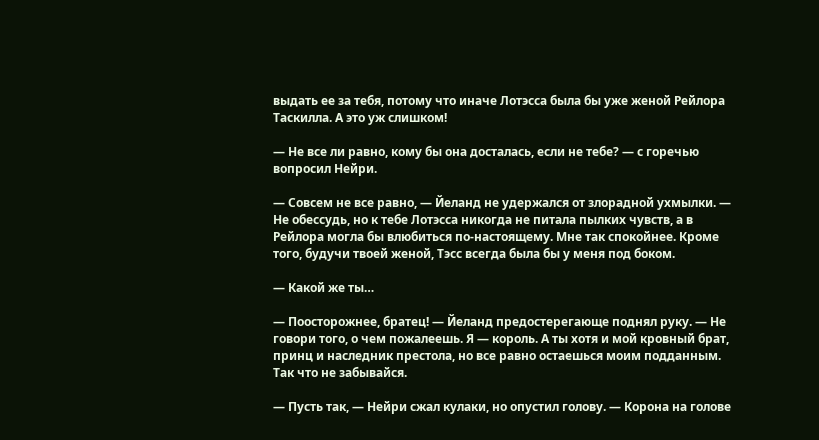выдать ее за тебя, потому что иначе Лотэсса была бы уже женой Рейлора Таскилла. А это уж слишком!

— Не все ли равно, кому бы она досталась, если не тебе? — с горечью вопросил Нейри.

— Совсем не все равно, — Йеланд не удержался от злорадной ухмылки. — Не обессудь, но к тебе Лотэсса никогда не питала пылких чувств, а в Рейлора могла бы влюбиться по-настоящему. Мне так спокойнее. Кроме того, будучи твоей женой, Тэсс всегда была бы у меня под боком.

— Какой же ты…

— Поосторожнее, братец! — Йеланд предостерегающе поднял руку. — Не говори того, о чем пожалеешь. Я — король. А ты хотя и мой кровный брат, принц и наследник престола, но все равно остаешься моим подданным. Так что не забывайся.

— Пусть так, — Нейри сжал кулаки, но опустил голову. — Корона на голове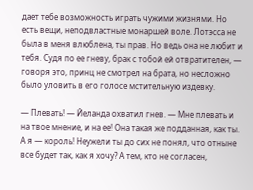дает тебе возможность играть чужими жизнями. Но есть вещи, неподвластные монаршей воле. Лотэсса не была в меня влюблена, ты прав. Но ведь она не любит и тебя. Судя по ее гневу, брак с тобой ей отвратителен, — говоря это, принц не смотрел на брата, но несложно было уловить в его голосе мстительную издевку.

— Плевать! — Йеланда охватил гнев. — Мне плевать и на твое мнение, и на ее! Она такая же подданная, как ты. А я — король! Неужели ты до сих не понял, что отныне все будет так, как я хочу? А тем, кто не согласен,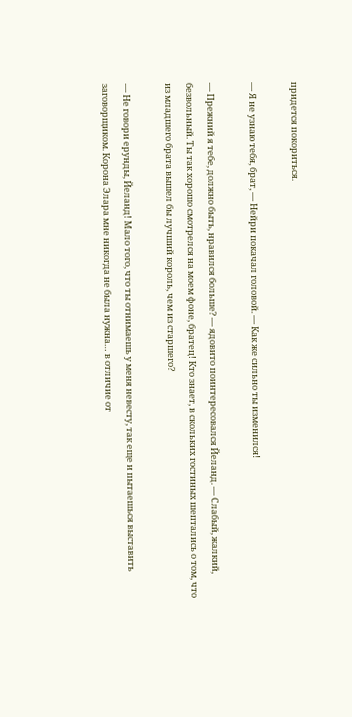придется покориться.

— Я не узнаю тебя, брат, — Нейри покачал головой. — Как же сильно ты изменился!

— Прежний я тебе, должно быть, нравился больше? — ядовито поинтересовался Йеланд. — Слабый, жалкий, безвольный. Ты так хорошо смотрелся на моем фоне, братец! Кто знает, в скольких гостиных шептались о том, что из младшего брата вышел бы лучший король, чем из старшего?

— Не говори ерунды, Йеланд! Мало того, что ты отнимаешь у меня невесту, так еще и пытаешься выставить заговорщиком. Корона Элара мне никогда не была нужна… в отличие от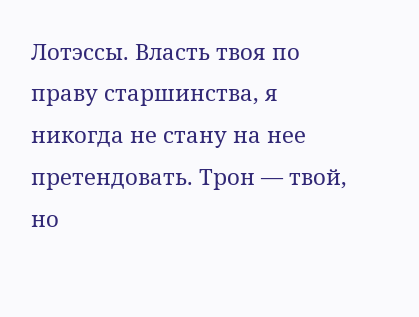Лотэссы. Власть твоя по праву старшинства, я никогда не стану на нее претендовать. Трон — твой, но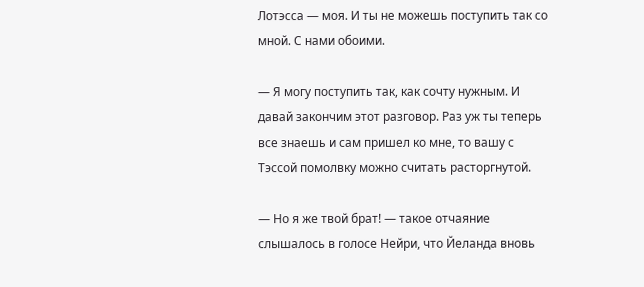Лотэсса — моя. И ты не можешь поступить так со мной. С нами обоими.

— Я могу поступить так, как сочту нужным. И давай закончим этот разговор. Раз уж ты теперь все знаешь и сам пришел ко мне, то вашу с Тэссой помолвку можно считать расторгнутой.

— Но я же твой брат! — такое отчаяние слышалось в голосе Нейри, что Йеланда вновь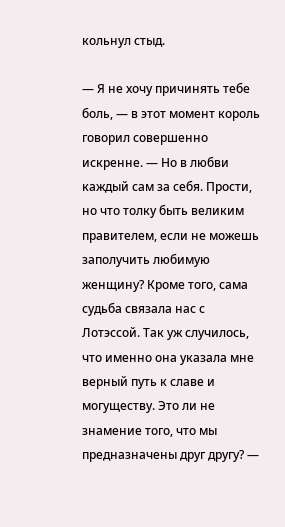кольнул стыд.

— Я не хочу причинять тебе боль, — в этот момент король говорил совершенно искренне. — Но в любви каждый сам за себя. Прости, но что толку быть великим правителем, если не можешь заполучить любимую женщину? Кроме того, сама судьба связала нас с Лотэссой. Так уж случилось, что именно она указала мне верный путь к славе и могуществу. Это ли не знамение того, что мы предназначены друг другу? —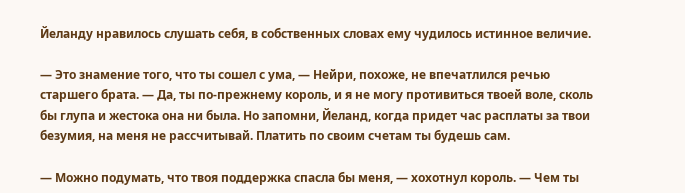Йеланду нравилось слушать себя, в собственных словах ему чудилось истинное величие.

— Это знамение того, что ты сошел с ума, — Нейри, похоже, не впечатлился речью старшего брата. — Да, ты по-прежнему король, и я не могу противиться твоей воле, сколь бы глупа и жестока она ни была. Но запомни, Йеланд, когда придет час расплаты за твои безумия, на меня не рассчитывай. Платить по своим счетам ты будешь сам.

— Можно подумать, что твоя поддержка спасла бы меня, — хохотнул король. — Чем ты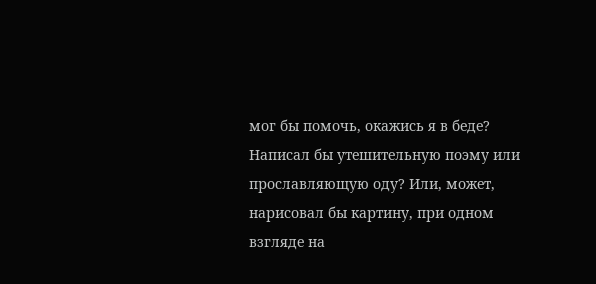мог бы помочь, окажись я в беде? Написал бы утешительную поэму или прославляющую оду? Или, может, нарисовал бы картину, при одном взгляде на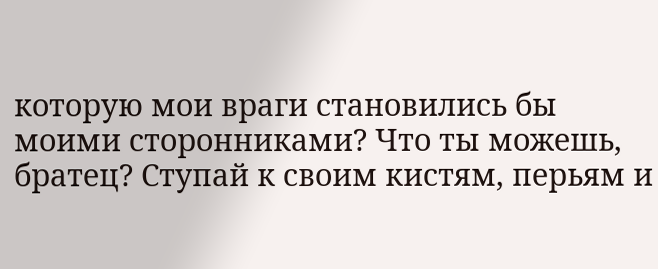которую мои враги становились бы моими сторонниками? Что ты можешь, братец? Ступай к своим кистям, перьям и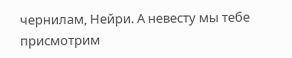чернилам, Нейри. А невесту мы тебе присмотрим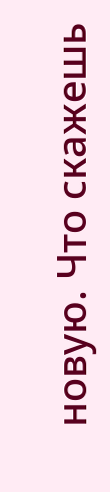новую. Что скажешь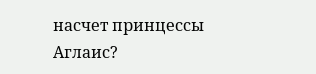насчет принцессы Аглаис?